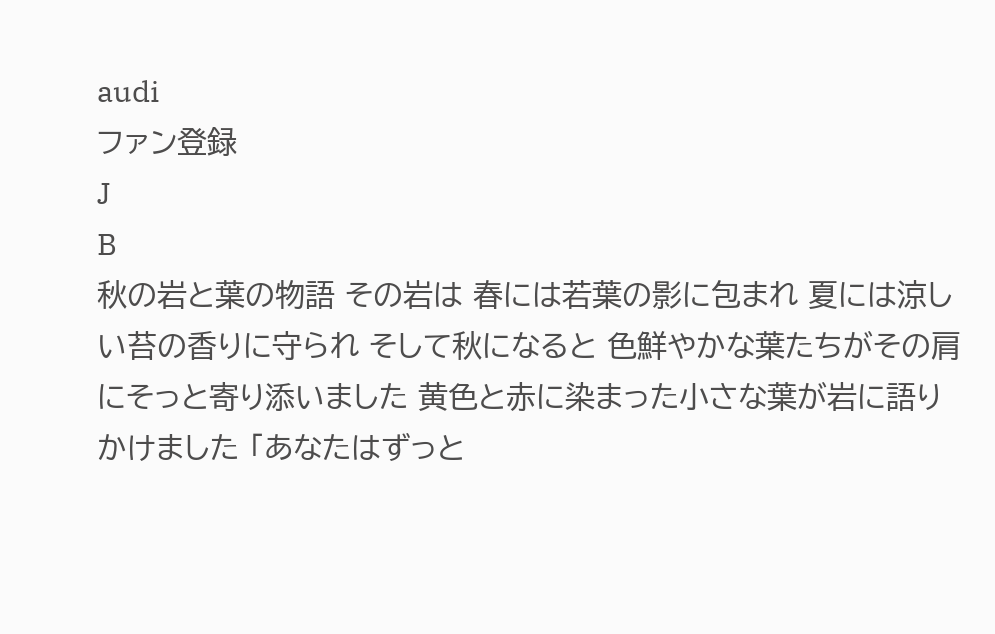audi
ファン登録
J
B
秋の岩と葉の物語 その岩は 春には若葉の影に包まれ 夏には涼しい苔の香りに守られ そして秋になると 色鮮やかな葉たちがその肩にそっと寄り添いました 黄色と赤に染まった小さな葉が岩に語りかけました 「あなたはずっと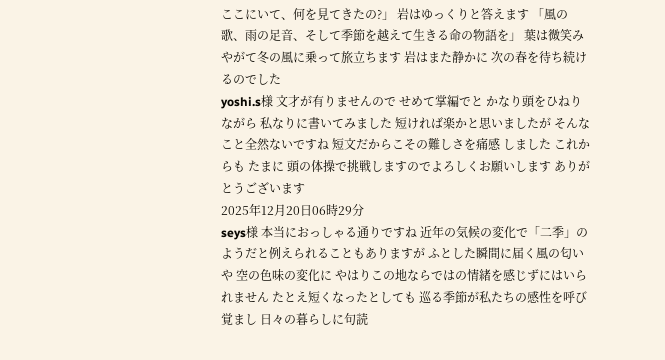ここにいて、何を見てきたの?」 岩はゆっくりと答えます 「風の歌、雨の足音、そして季節を越えて生きる命の物語を」 葉は微笑み やがて冬の風に乗って旅立ちます 岩はまた静かに 次の春を待ち続けるのでした
yoshi.s様 文才が有りませんので せめて掌編でと かなり頭をひねりながら 私なりに書いてみました 短ければ楽かと思いましたが そんなこと全然ないですね 短文だからこその難しさを痛感 しました これからも たまに 頭の体操で挑戦しますのでよろしくお願いします ありがとうございます
2025年12月20日06時29分
seys様 本当におっしゃる通りですね 近年の気候の変化で「二季」のようだと例えられることもありますが ふとした瞬間に届く風の匂いや 空の色味の変化に やはりこの地ならではの情緒を感じずにはいられません たとえ短くなったとしても 巡る季節が私たちの感性を呼び覚まし 日々の暮らしに句読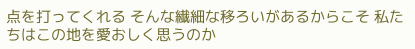点を打ってくれる そんな繊細な移ろいがあるからこそ 私たちはこの地を愛おしく思うのか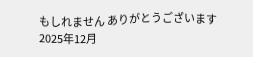もしれません ありがとうございます
2025年12月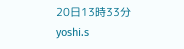20日13時33分
yoshi.s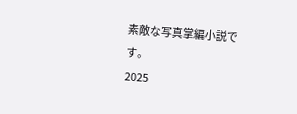素敵な写真掌編小説です。
2025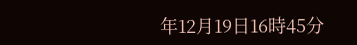年12月19日16時45分